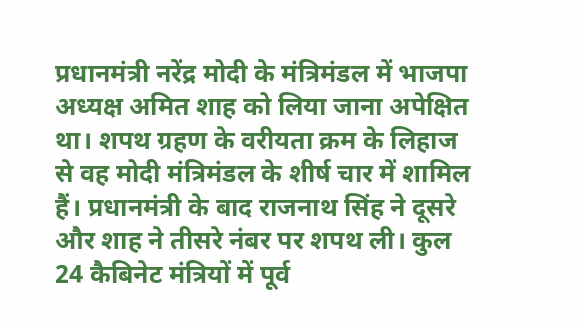प्रधानमंत्री नरेंद्र मोदी के मंत्रिमंडल में भाजपा अध्यक्ष अमित शाह को लिया जाना अपेक्षित था। शपथ ग्रहण के वरीयता क्रम के लिहाज से वह मोदी मंत्रिमंडल के शीर्ष चार में शामिल हैं। प्रधानमंत्री के बाद राजनाथ सिंह ने दूसरे और शाह ने तीसरे नंबर पर शपथ ली। कुल 24 कैबिनेट मंत्रियों में पूर्व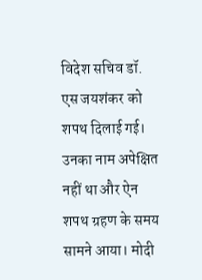विदेश सचिव डॉ. एस जयशंकर को शपथ दिलाई गई। उनका नाम अपेक्षित नहीं था और ऐन शपथ ग्रहण के समय सामने आया। मोदी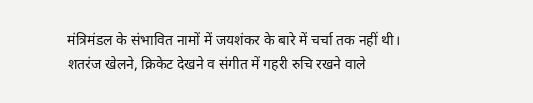मंत्रिमंडल के संभावित नामों में जयशंकर के बारे में चर्चा तक नहीं थी।
शतरंज खेलने, क्रिकेट देखने व संगीत में गहरी रुचि रखने वाले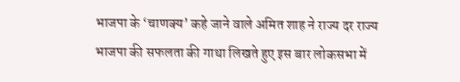भाजपा के ‘चाणक्य’ कहे जाने वाले अमित शाह ने राज्य दर राज्य भाजपा की सफलता की गाथा लिखते हुए इस बार लोकसभा में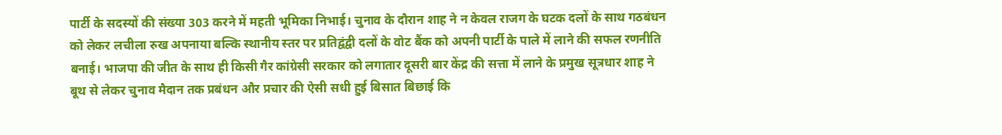पार्टी के सदस्यों की संख्या 303 करने में महती भूमिका निभाई। चुनाव के दौरान शाह ने न केवल राजग के घटक दलों के साथ गठबंधन को लेकर लचीला रुख अपनाया बल्कि स्थानीय स्तर पर प्रतिद्वंद्वी दलों के वोट बैंक को अपनी पार्टी के पाले में लाने की सफल रणनीति बनाई। भाजपा की जीत के साथ ही किसी गैर कांग्रेसी सरकार को लगातार दूसरी बार केंद्र की सत्ता में लाने के प्रमुख सूत्रधार शाह ने बूथ से लेकर चुनाव मैदान तक प्रबंधन और प्रचार की ऐसी सधी हुई बिसात बिछाई कि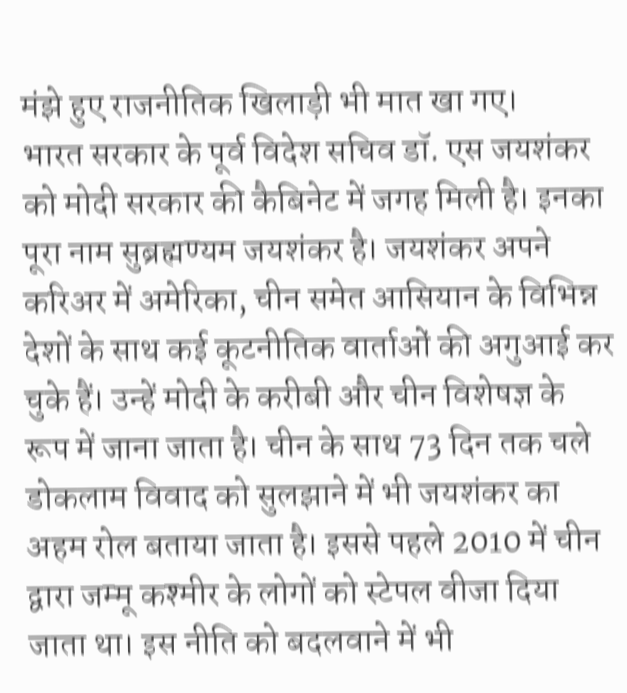मंझे हुए राजनीतिक खिलाड़ी भी मात खा गए।
भारत सरकार के पूर्व विदेश सचिव डॉ. एस जयशंकर को मोदी सरकार की कैबिनेट में जगह मिली है। इनका पूरा नाम सुब्रह्मण्यम जयशंकर है। जयशंकर अपने करिअर में अमेरिका, चीन समेत आसियान के विभिन्न देशों के साथ कई कूटनीतिक वार्ताओं की अगुआई कर चुके हैं। उन्हें मोदी के करीबी और चीन विशेषज्ञ के रूप में जाना जाता है। चीन के साथ 73 दिन तक चले डोकलाम विवाद को सुलझाने में भी जयशंकर का अहम रोल बताया जाता है। इससे पहले 2010 में चीन द्वारा जम्मू कश्मीर के लोगों को स्टेपल वीजा दिया जाता था। इस नीति को बदलवाने में भी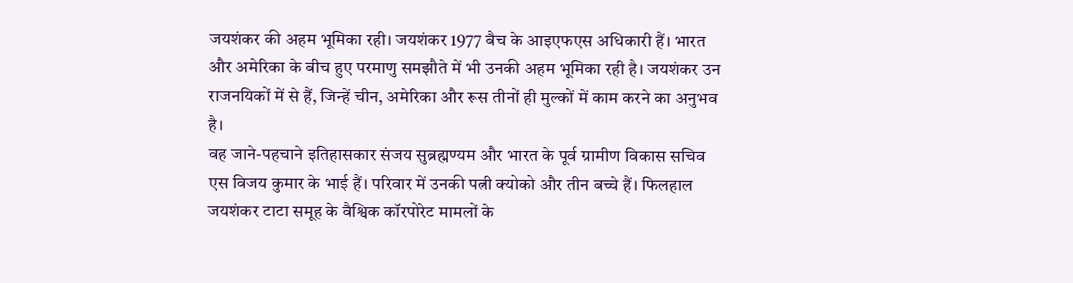जयशंकर की अहम भूमिका रही। जयशंकर 1977 बैच के आइएफएस अधिकारी हैं। भारत और अमेरिका के बीच हुए परमाणु समझौते में भी उनकी अहम भूमिका रही है। जयशंकर उन राजनयिकों में से हैं, जिन्हें चीन, अमेरिका और रूस तीनों ही मुल्कों में काम करने का अनुभव है।
वह जाने-पहचाने इतिहासकार संजय सुब्रह्मण्यम और भारत के पूर्व ग्रामीण विकास सचिव एस विजय कुमार के भाई हैं। परिवार में उनकी पत्नी क्योको और तीन बच्चे हैं। फिलहाल जयशंकर टाटा समूह के वैश्विक कॉरपोरेट मामलों के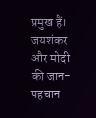प्रमुख हैं। जयशंकर और मोदी की जान-पहचान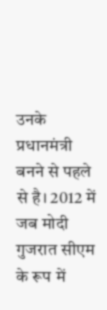उनके प्रधानमंत्री बनने से पहले से है। 2012 में जब मोदी गुजरात सीएम के रूप में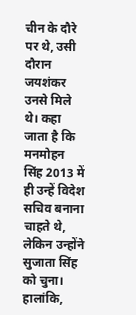चीन के दौरे पर थे, उसी दौरान जयशंकर उनसे मिले थे। कहा जाता है कि मनमोहन सिंह 2013 में ही उन्हें विदेश सचिव बनाना चाहते थे, लेकिन उन्होंने सुजाता सिंह को चुना। हालांकि,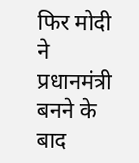फिर मोदी ने प्रधानमंत्री बनने के बाद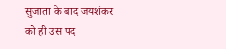सुजाता के बाद जयशंकर को ही उस पद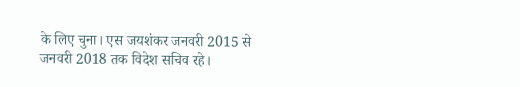के लिए चुना। एस जयशंकर जनवरी 2015 से जनवरी 2018 तक विदेश सचिव रहे।